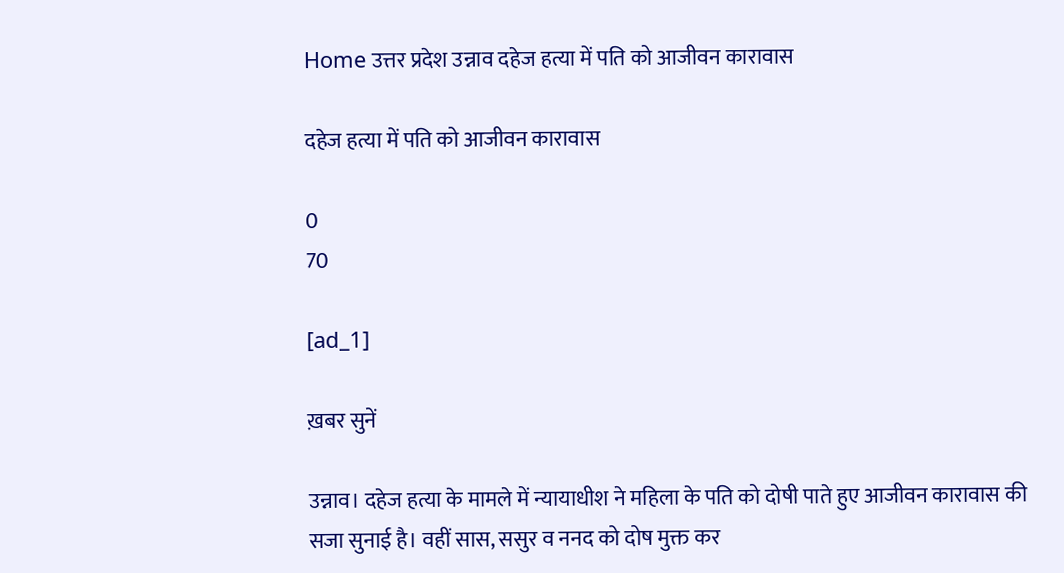Home उत्तर प्रदेश उन्नाव दहेज हत्या में पति को आजीवन कारावास

दहेज हत्या में पति को आजीवन कारावास

0
70

[ad_1]

ख़बर सुनें

उन्नाव। दहेज हत्या के मामले में न्यायाधीश ने महिला के पति को दोषी पाते हुए आजीवन कारावास की सजा सुनाई है। वहीं सास, ससुर व ननद को दोष मुक्त कर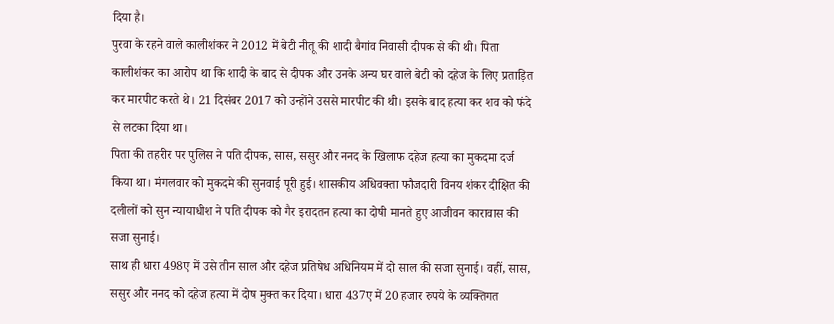दिया है।
पुरवा के रहने वाले कालीशंकर ने 2012 में बेटी नीतू की शादी बैगांव निवासी दीपक से की थी। पिता कालीशंकर का आरोप था कि शादी के बाद से दीपक और उनके अन्य घर वाले बेटी को दहेज के लिए प्रताड़ित कर मारपीट करते थे। 21 दिसंबर 2017 को उन्होंने उससे मारपीट की थी। इसके बाद हत्या कर शव को फंदे से लटका दिया था।
पिता की तहरीर पर पुलिस ने पति दीपक, सास, ससुर और ननद के खिलाफ दहेज हत्या का मुकदमा दर्ज किया था। मंगलवार को मुकदमे की सुनवाई पूरी हुई। शासकीय अधिवक्ता फौजदारी विनय शंकर दीक्षित की दलीलों को सुन न्यायाधीश ने पति दीपक को गैर इरादतन हत्या का दोषी मानते हुए आजीवन कारावास की सजा सुनाई।
साथ ही धारा 498ए में उसे तीन साल और दहेज प्रतिषेध अधिनियम में दो साल की सजा सुनाई। वहीं, सास, ससुर और ननद को दहेज हत्या में दोष मुक्त कर दिया। धारा 437ए में 20 हजार रुपये के व्यक्तिगत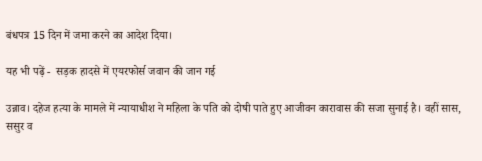बंधपत्र 15 दिन में जमा करने का आदेश दिया।

यह भी पढ़ें -  सड़क हादसे में एयरफोर्स जवान की जान गई

उन्नाव। दहेज हत्या के मामले में न्यायाधीश ने महिला के पति को दोषी पाते हुए आजीवन कारावास की सजा सुनाई है। वहीं सास, ससुर व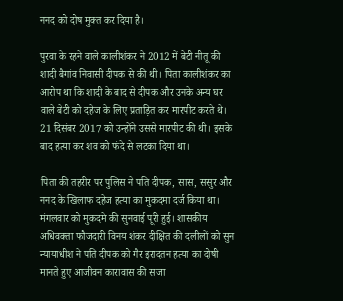ननद को दोष मुक्त कर दिया है।

पुरवा के रहने वाले कालीशंकर ने 2012 में बेटी नीतू की शादी बैगांव निवासी दीपक से की थी। पिता कालीशंकर का आरोप था कि शादी के बाद से दीपक और उनके अन्य घर वाले बेटी को दहेज के लिए प्रताड़ित कर मारपीट करते थे। 21 दिसंबर 2017 को उन्होंने उससे मारपीट की थी। इसके बाद हत्या कर शव को फंदे से लटका दिया था।

पिता की तहरीर पर पुलिस ने पति दीपक, सास, ससुर और ननद के खिलाफ दहेज हत्या का मुकदमा दर्ज किया था। मंगलवार को मुकदमे की सुनवाई पूरी हुई। शासकीय अधिवक्ता फौजदारी विनय शंकर दीक्षित की दलीलों को सुन न्यायाधीश ने पति दीपक को गैर इरादतन हत्या का दोषी मानते हुए आजीवन कारावास की सजा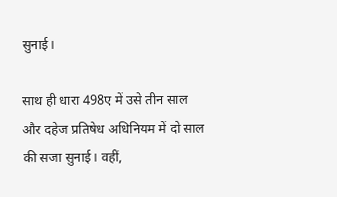सुनाई।

साथ ही धारा 498ए में उसे तीन साल और दहेज प्रतिषेध अधिनियम में दो साल की सजा सुनाई। वहीं,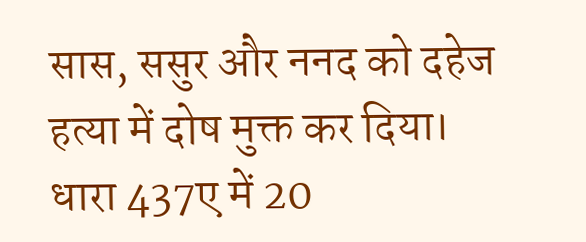सास, ससुर और ननद को दहेज हत्या में दोष मुक्त कर दिया। धारा 437ए में 20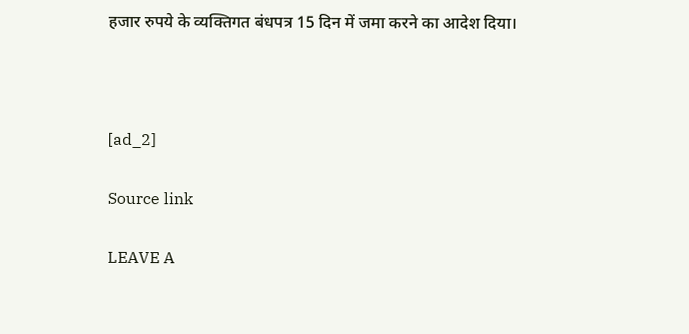हजार रुपये के व्यक्तिगत बंधपत्र 15 दिन में जमा करने का आदेश दिया।



[ad_2]

Source link

LEAVE A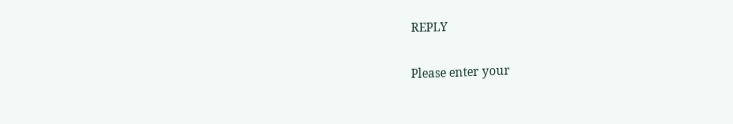REPLY

Please enter your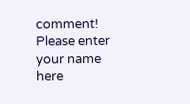comment!
Please enter your name here